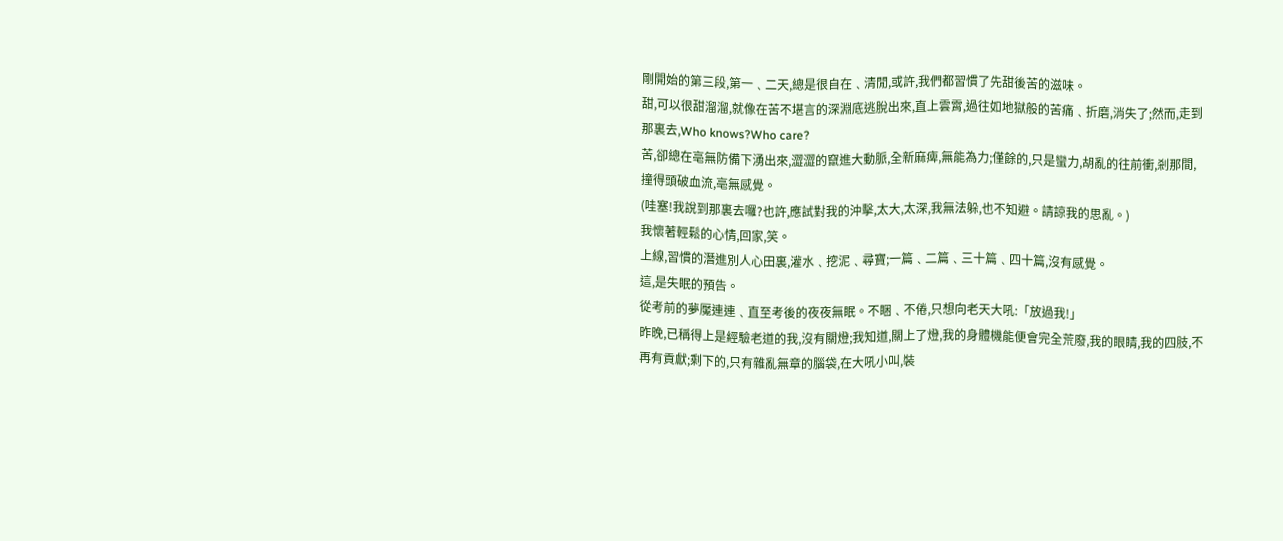剛開始的第三段,第一﹑二天,總是很自在﹑清閒,或許,我們都習慣了先甜後苦的滋味。
甜,可以很甜溜溜,就像在苦不堪言的深淵底逃脫出來,直上雲霄,過往如地獄般的苦痛﹑折磨,消失了;然而,走到那裏去,Who knows?Who care?
苦,卻總在亳無防備下湧出來,澀澀的竄進大動脈,全新麻痺,無能為力;僅餘的,只是蠻力,胡亂的往前衝,剎那間,撞得頭破血流,亳無感覺。
(哇塞!我說到那裏去囉?也許,應試對我的沖擊,太大,太深,我無法躲,也不知避。請諒我的思亂。)
我懷著輕鬆的心情,回家,笑。
上線,習慣的潛進別人心田裏,灌水﹑挖泥﹑尋寶;一篇﹑二篇﹑三十篇﹑四十篇,沒有感覺。
這,是失眠的預告。
從考前的夢魘連連﹑直至考後的夜夜無眠。不睏﹑不倦,只想向老天大吼:「放過我!」
昨晚,已稱得上是經驗老道的我,沒有關燈;我知道,關上了燈,我的身體機能便會完全荒廢,我的眼睛,我的四肢,不再有貢獻;剩下的,只有雜亂無章的腦袋,在大吼小叫,裝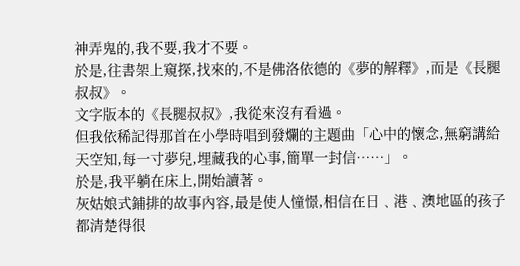神弄鬼的,我不要,我才不要。
於是,往書架上窺探,找來的,不是佛洛依德的《夢的解釋》,而是《長腿叔叔》。
文字版本的《長腿叔叔》,我從來沒有看過。
但我依稀記得那首在小學時唱到發爛的主題曲「心中的懷念,無窮講給天空知,每一寸夢兒,埋藏我的心事,簡單一封信……」。
於是,我平躺在床上,開始讀著。
灰姑娘式鋪排的故事內容,最是使人憧憬,相信在日﹑港﹑澳地區的孩子都清楚得很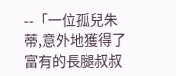--「一位孤兒朱蒂,意外地獲得了富有的長腿叔叔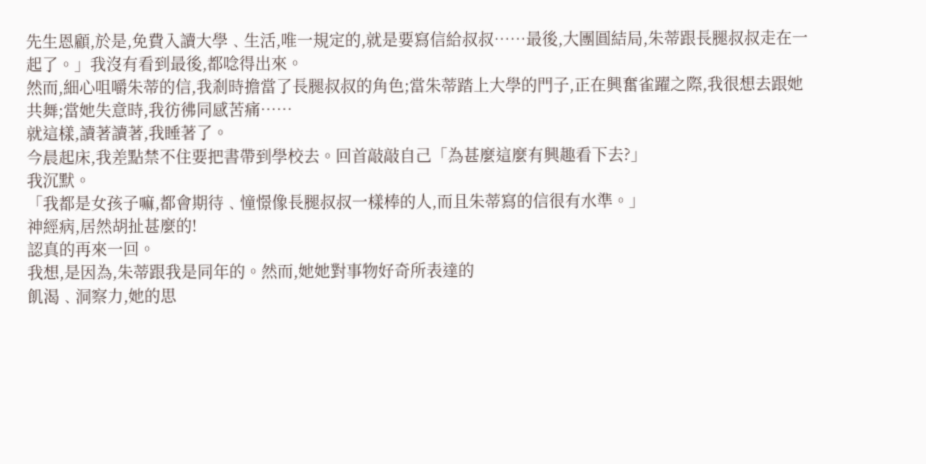先生恩顧,於是,免費入讀大學﹑生活,唯一規定的,就是要寫信給叔叔……最後,大團圓結局,朱蒂跟長腿叔叔走在一起了。」我沒有看到最後,都唸得出來。
然而,細心咀嚼朱蒂的信,我剎時擔當了長腿叔叔的角色;當朱蒂踏上大學的門子,正在興奮雀躍之際,我很想去跟她共舞;當她失意時,我彷彿同感苦痛……
就這樣,讀著讀著,我睡著了。
今晨起床,我差點禁不住要把書帶到學校去。回首敲敲自己「為甚麼這麼有興趣看下去?」
我沉默。
「我都是女孩子嘛,都會期待﹑憧憬像長腿叔叔一樣棒的人,而且朱蒂寫的信很有水準。」
神經病,居然胡扯甚麼的!
認真的再來一回。
我想,是因為,朱蒂跟我是同年的。然而,她她對事物好奇所表達的
飢渴﹑洞察力,她的思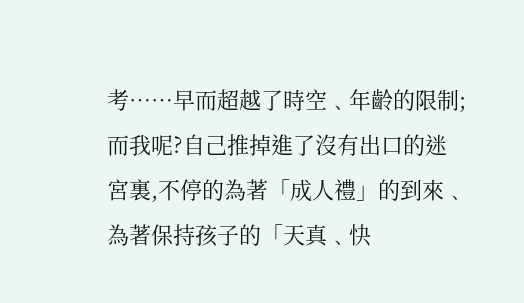考……早而超越了時空﹑年齡的限制;而我呢?自己推掉進了沒有出口的迷宮裏,不停的為著「成人禮」的到來﹑為著保持孩子的「天真﹑快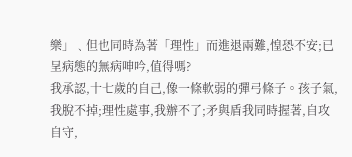樂」﹑但也同時為著「理性」而進退兩難,惶恐不安;已呈病態的無病呻吟,值得嗎?
我承認,十七歲的自己,像一條軟弱的彈弓條子。孩子氣,我脫不掉;理性處事,我辦不了;矛與盾我同時握著,自攻自守,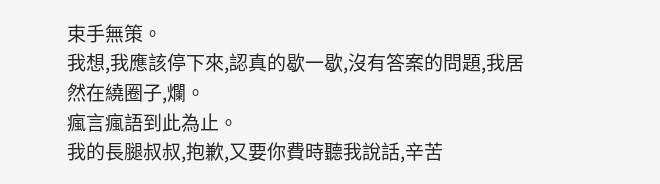束手無策。
我想,我應該停下來,認真的歇一歇,沒有答案的問題,我居然在繞圈子,爛。
瘋言瘋語到此為止。
我的長腿叔叔,抱歉,又要你費時聽我說話,辛苦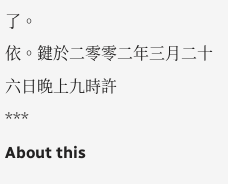了。
依。鍵於二零零二年三月二十六日晚上九時許
***
About this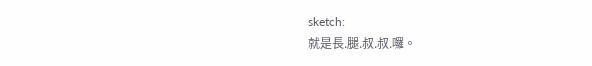sketch:
就是長.腿.叔.叔.囉。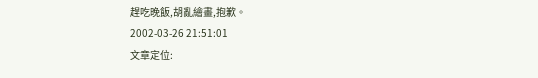趕吃晚飯,胡亂繪畫,抱歉。
2002-03-26 21:51:01
文章定位: